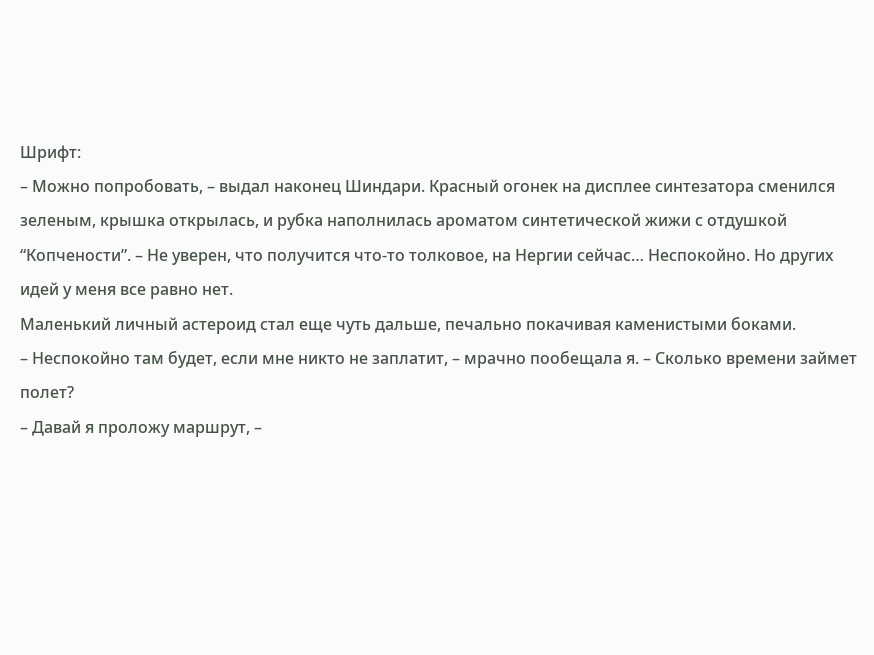Шрифт:
– Можно попробовать, – выдал наконец Шиндари. Красный огонек на дисплее синтезатора сменился зеленым, крышка открылась, и рубка наполнилась ароматом синтетической жижи с отдушкой “Копчености”. – Не уверен, что получится что-то толковое, на Нергии сейчас… Неспокойно. Но других идей у меня все равно нет.
Маленький личный астероид стал еще чуть дальше, печально покачивая каменистыми боками.
– Неспокойно там будет, если мне никто не заплатит, – мрачно пообещала я. – Сколько времени займет полет?
– Давай я проложу маршрут, –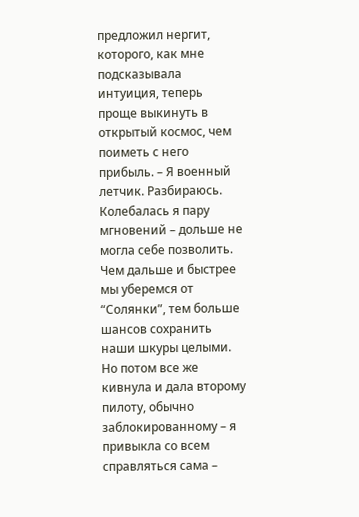предложил нергит, которого, как мне подсказывала интуиция, теперь проще выкинуть в открытый космос, чем поиметь с него прибыль. – Я военный летчик. Разбираюсь.
Колебалась я пару мгновений – дольше не могла себе позволить. Чем дальше и быстрее мы уберемся от “Солянки”, тем больше шансов сохранить наши шкуры целыми. Но потом все же кивнула и дала второму пилоту, обычно заблокированному – я привыкла со всем справляться сама –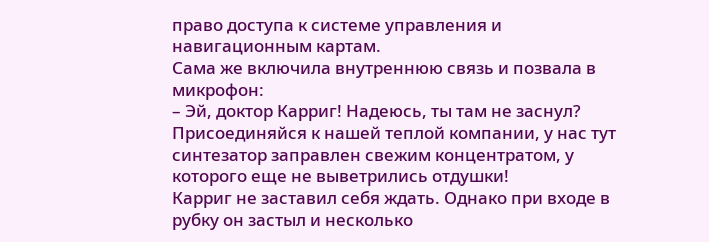право доступа к системе управления и навигационным картам.
Сама же включила внутреннюю связь и позвала в микрофон:
– Эй, доктор Карриг! Надеюсь, ты там не заснул? Присоединяйся к нашей теплой компании, у нас тут синтезатор заправлен свежим концентратом, у которого еще не выветрились отдушки!
Карриг не заставил себя ждать. Однако при входе в рубку он застыл и несколько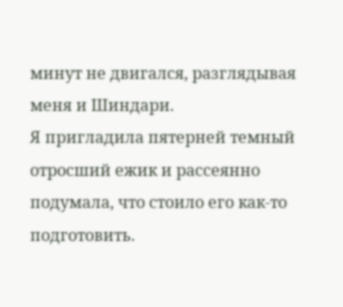минут не двигался, разглядывая меня и Шиндари.
Я пригладила пятерней темный отросший ежик и рассеянно подумала, что стоило его как-то подготовить.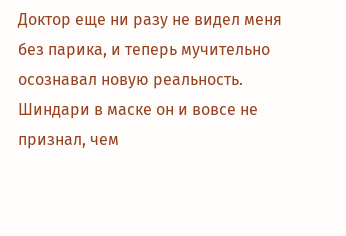Доктор еще ни разу не видел меня без парика, и теперь мучительно осознавал новую реальность. Шиндари в маске он и вовсе не признал, чем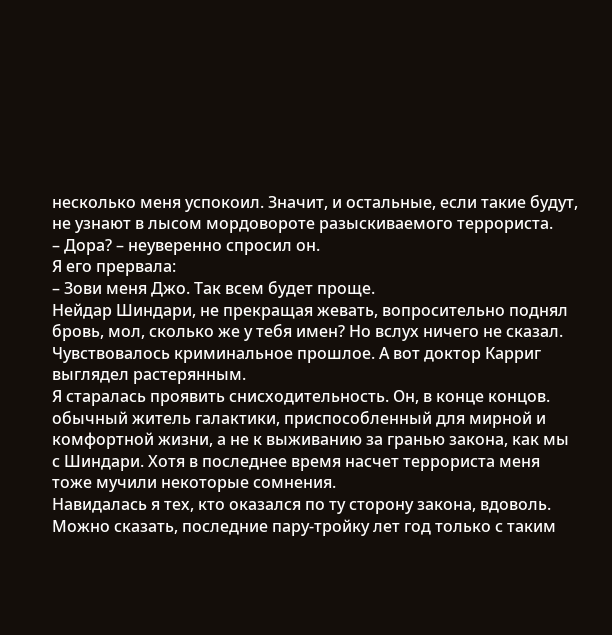несколько меня успокоил. Значит, и остальные, если такие будут, не узнают в лысом мордовороте разыскиваемого террориста.
– Дора? – неуверенно спросил он.
Я его прервала:
– Зови меня Джо. Так всем будет проще.
Нейдар Шиндари, не прекращая жевать, вопросительно поднял бровь, мол, сколько же у тебя имен? Но вслух ничего не сказал. Чувствовалось криминальное прошлое. А вот доктор Карриг выглядел растерянным.
Я старалась проявить снисходительность. Он, в конце концов. обычный житель галактики, приспособленный для мирной и комфортной жизни, а не к выживанию за гранью закона, как мы с Шиндари. Хотя в последнее время насчет террориста меня тоже мучили некоторые сомнения.
Навидалась я тех, кто оказался по ту сторону закона, вдоволь. Можно сказать, последние пару-тройку лет год только с таким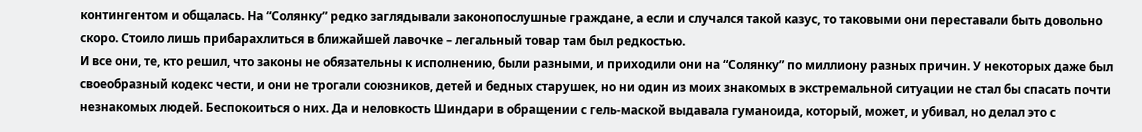контингентом и общалась. На “Солянку” редко заглядывали законопослушные граждане, а если и случался такой казус, то таковыми они переставали быть довольно скоро. Стоило лишь прибарахлиться в ближайшей лавочке – легальный товар там был редкостью.
И все они, те, кто решил, что законы не обязательны к исполнению, были разными, и приходили они на “Солянку” по миллиону разных причин. У некоторых даже был своеобразный кодекс чести, и они не трогали союзников, детей и бедных старушек, но ни один из моих знакомых в экстремальной ситуации не стал бы спасать почти незнакомых людей. Беспокоиться о них. Да и неловкость Шиндари в обращении с гель-маской выдавала гуманоида, который, может, и убивал, но делал это с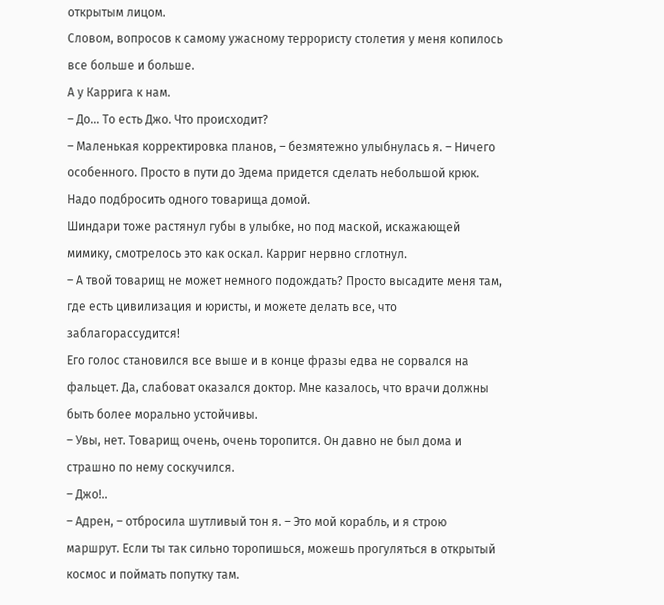открытым лицом.
Словом, вопросов к самому ужасному террористу столетия у меня копилось все больше и больше.
А у Каррига к нам.
– До… То есть Джо. Что происходит?
– Маленькая корректировка планов, – безмятежно улыбнулась я. – Ничего особенного. Просто в пути до Эдема придется сделать небольшой крюк. Надо подбросить одного товарища домой.
Шиндари тоже растянул губы в улыбке, но под маской, искажающей мимику, смотрелось это как оскал. Карриг нервно сглотнул.
– А твой товарищ не может немного подождать? Просто высадите меня там, где есть цивилизация и юристы, и можете делать все, что заблагорассудится!
Его голос становился все выше и в конце фразы едва не сорвался на фальцет. Да, слабоват оказался доктор. Мне казалось, что врачи должны быть более морально устойчивы.
– Увы, нет. Товарищ очень, очень торопится. Он давно не был дома и страшно по нему соскучился.
– Джо!..
– Адрен, – отбросила шутливый тон я. – Это мой корабль, и я строю маршрут. Если ты так сильно торопишься, можешь прогуляться в открытый космос и поймать попутку там.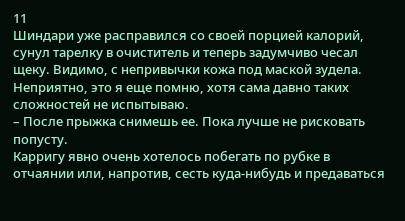11
Шиндари уже расправился со своей порцией калорий, сунул тарелку в очиститель и теперь задумчиво чесал щеку. Видимо, с непривычки кожа под маской зудела. Неприятно, это я еще помню, хотя сама давно таких сложностей не испытываю.
– После прыжка снимешь ее. Пока лучше не рисковать попусту.
Карригу явно очень хотелось побегать по рубке в отчаянии или, напротив, сесть куда-нибудь и предаваться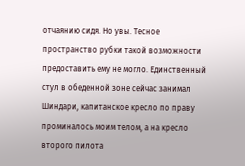отчаянию сидя. Но увы. Тесное пространство рубки такой возможности предоставить ему не могло. Единственный стул в обеденной зоне сейчас занимал Шиндари, капитанское кресло по праву проминалось моим телом, а на кресло второго пилота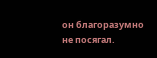он благоразумно не посягал.